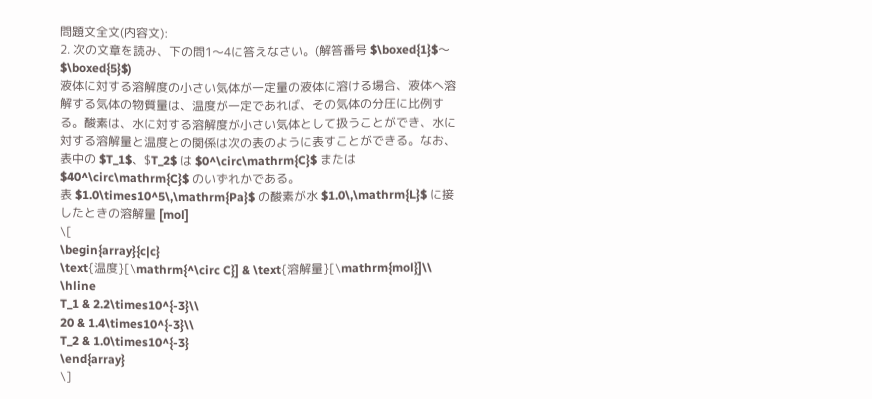問題文全文(内容文):
2. 次の文章を読み、下の問1〜4に答えなさい。(解答番号 $\boxed{1}$〜$\boxed{5}$)
液体に対する溶解度の小さい気体が一定量の液体に溶ける場合、液体へ溶解する気体の物質量は、温度が一定であれば、その気体の分圧に比例する。酸素は、水に対する溶解度が小さい気体として扱うことができ、水に対する溶解量と温度との関係は次の表のように表すことができる。なお、表中の $T_1$、$T_2$ は $0^\circ\mathrm{C}$ または $40^\circ\mathrm{C}$ のいずれかである。
表 $1.0\times10^5\,\mathrm{Pa}$ の酸素が水 $1.0\,\mathrm{L}$ に接したときの溶解量 [mol]
\[
\begin{array}{c|c}
\text{温度}[\mathrm{^\circ C}] & \text{溶解量}[\mathrm{mol}]\\
\hline
T_1 & 2.2\times10^{-3}\\
20 & 1.4\times10^{-3}\\
T_2 & 1.0\times10^{-3}
\end{array}
\]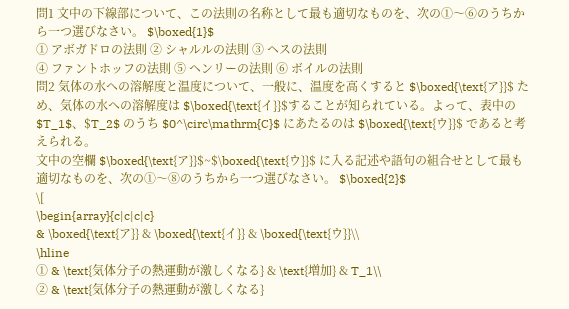問1 文中の下線部について、この法則の名称として最も適切なものを、次の①〜⑥のうちから一つ選びなさい。 $\boxed{1}$
① アボガドロの法則 ② シャルルの法則 ③ ヘスの法則
④ ファントホッフの法則 ⑤ ヘンリーの法則 ⑥ ボイルの法則
問2 気体の水への溶解度と温度について、一般に、温度を高くすると $\boxed{\text{ア}}$ ため、気体の水への溶解度は $\boxed{\text{イ}}$することが知られている。よって、表中の $T_1$、$T_2$ のうち $0^\circ\mathrm{C}$ にあたるのは $\boxed{\text{ウ}}$ であると考えられる。
文中の空欄 $\boxed{\text{ア}}$~$\boxed{\text{ウ}}$ に入る記述や語句の組合せとして最も適切なものを、次の①〜⑧のうちから一つ選びなさい。 $\boxed{2}$
\[
\begin{array}{c|c|c|c}
& \boxed{\text{ア}} & \boxed{\text{イ}} & \boxed{\text{ウ}}\\
\hline
① & \text{気体分子の熱運動が激しくなる} & \text{増加} & T_1\\
② & \text{気体分子の熱運動が激しくなる}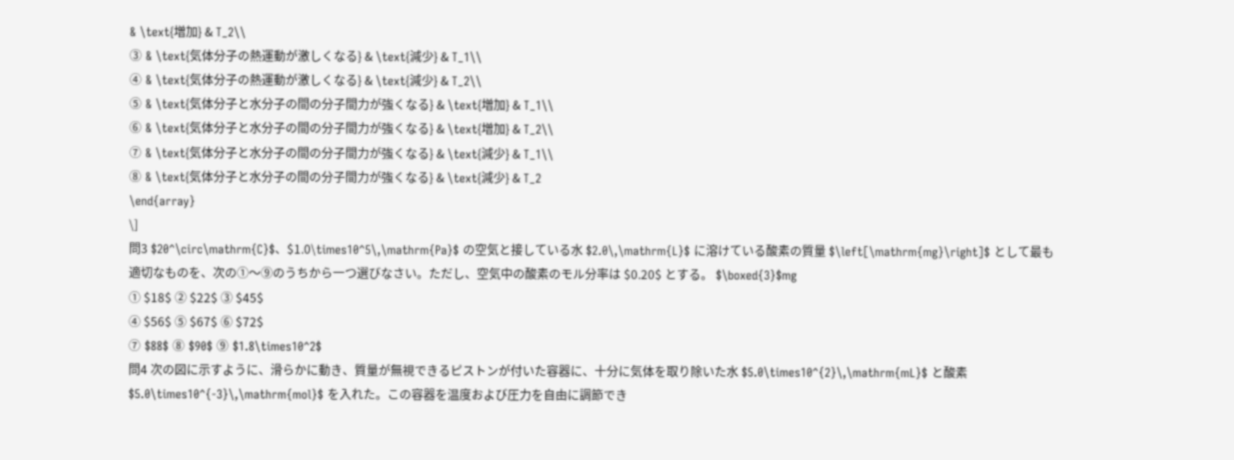& \text{増加} & T_2\\
③ & \text{気体分子の熱運動が激しくなる} & \text{減少} & T_1\\
④ & \text{気体分子の熱運動が激しくなる} & \text{減少} & T_2\\
⑤ & \text{気体分子と水分子の間の分子間力が強くなる} & \text{増加} & T_1\\
⑥ & \text{気体分子と水分子の間の分子間力が強くなる} & \text{増加} & T_2\\
⑦ & \text{気体分子と水分子の間の分子間力が強くなる} & \text{減少} & T_1\\
⑧ & \text{気体分子と水分子の間の分子間力が強くなる} & \text{減少} & T_2
\end{array}
\]
問3 $20^\circ\mathrm{C}$、$1.0\times10^5\,\mathrm{Pa}$ の空気と接している水 $2.0\,\mathrm{L}$ に溶けている酸素の質量 $\left[\mathrm{mg}\right]$ として最も適切なものを、次の①〜⑨のうちから一つ選びなさい。ただし、空気中の酸素のモル分率は $0.20$ とする。 $\boxed{3}$mg
① $18$ ② $22$ ③ $45$
④ $56$ ⑤ $67$ ⑥ $72$
⑦ $88$ ⑧ $90$ ⑨ $1.8\times10^2$
問4 次の図に示すように、滑らかに動き、質量が無視できるピストンが付いた容器に、十分に気体を取り除いた水 $5.0\times10^{2}\,\mathrm{mL}$ と酸素 $5.0\times10^{-3}\,\mathrm{mol}$ を入れた。この容器を温度および圧力を自由に調節でき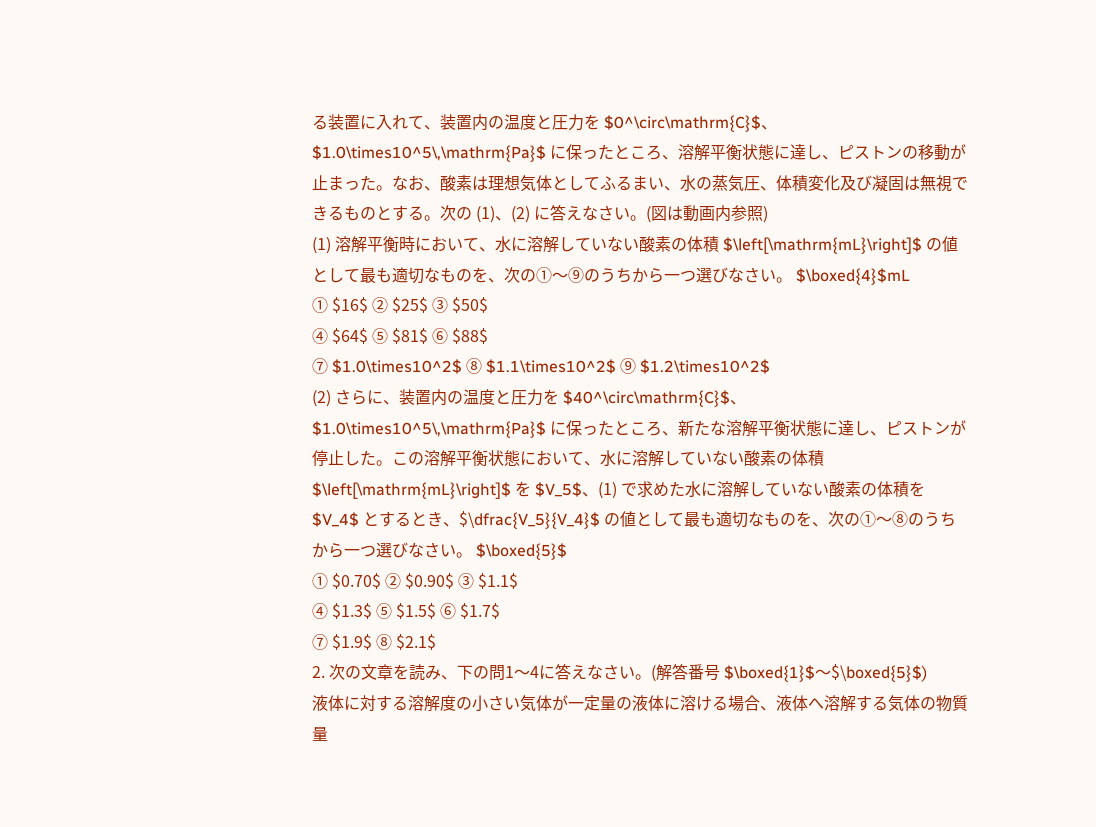る装置に入れて、装置内の温度と圧力を $0^\circ\mathrm{C}$、$1.0\times10^5\,\mathrm{Pa}$ に保ったところ、溶解平衡状態に達し、ピストンの移動が止まった。なお、酸素は理想気体としてふるまい、水の蒸気圧、体積変化及び凝固は無視できるものとする。次の (1)、(2) に答えなさい。(図は動画内参照)
(1) 溶解平衡時において、水に溶解していない酸素の体積 $\left[\mathrm{mL}\right]$ の値として最も適切なものを、次の①〜⑨のうちから一つ選びなさい。 $\boxed{4}$mL
① $16$ ② $25$ ③ $50$
④ $64$ ⑤ $81$ ⑥ $88$
⑦ $1.0\times10^2$ ⑧ $1.1\times10^2$ ⑨ $1.2\times10^2$
(2) さらに、装置内の温度と圧力を $40^\circ\mathrm{C}$、$1.0\times10^5\,\mathrm{Pa}$ に保ったところ、新たな溶解平衡状態に達し、ピストンが停止した。この溶解平衡状態において、水に溶解していない酸素の体積 $\left[\mathrm{mL}\right]$ を $V_5$、(1) で求めた水に溶解していない酸素の体積を $V_4$ とするとき、$\dfrac{V_5}{V_4}$ の値として最も適切なものを、次の①〜⑧のうちから一つ選びなさい。 $\boxed{5}$
① $0.70$ ② $0.90$ ③ $1.1$
④ $1.3$ ⑤ $1.5$ ⑥ $1.7$
⑦ $1.9$ ⑧ $2.1$
2. 次の文章を読み、下の問1〜4に答えなさい。(解答番号 $\boxed{1}$〜$\boxed{5}$)
液体に対する溶解度の小さい気体が一定量の液体に溶ける場合、液体へ溶解する気体の物質量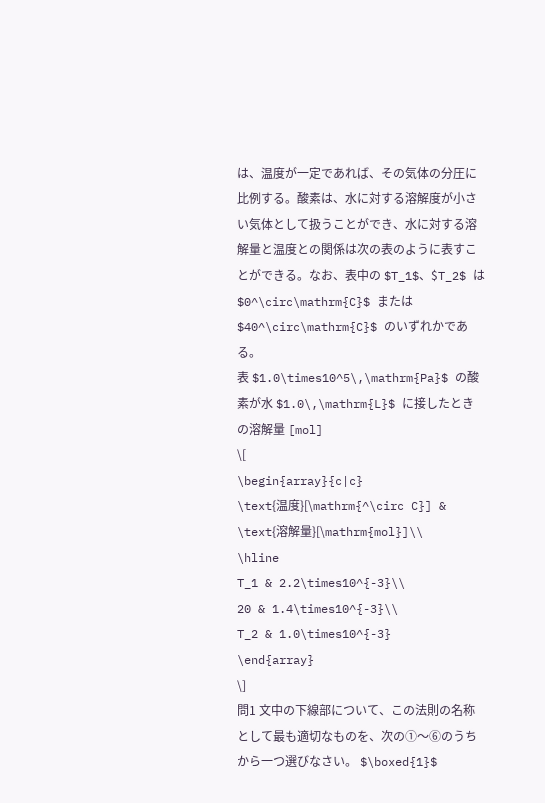は、温度が一定であれば、その気体の分圧に比例する。酸素は、水に対する溶解度が小さい気体として扱うことができ、水に対する溶解量と温度との関係は次の表のように表すことができる。なお、表中の $T_1$、$T_2$ は $0^\circ\mathrm{C}$ または $40^\circ\mathrm{C}$ のいずれかである。
表 $1.0\times10^5\,\mathrm{Pa}$ の酸素が水 $1.0\,\mathrm{L}$ に接したときの溶解量 [mol]
\[
\begin{array}{c|c}
\text{温度}[\mathrm{^\circ C}] & \text{溶解量}[\mathrm{mol}]\\
\hline
T_1 & 2.2\times10^{-3}\\
20 & 1.4\times10^{-3}\\
T_2 & 1.0\times10^{-3}
\end{array}
\]
問1 文中の下線部について、この法則の名称として最も適切なものを、次の①〜⑥のうちから一つ選びなさい。 $\boxed{1}$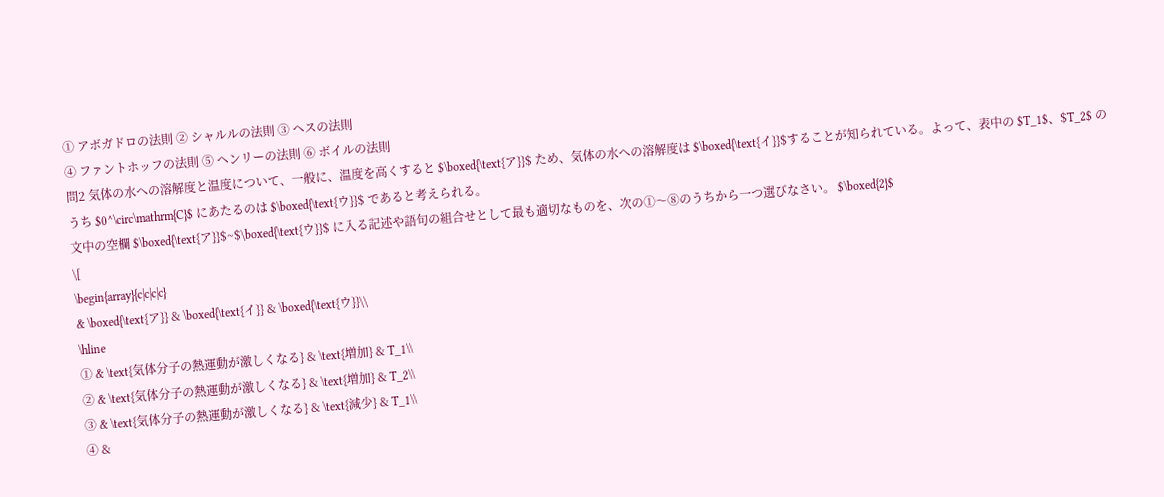① アボガドロの法則 ② シャルルの法則 ③ ヘスの法則
④ ファントホッフの法則 ⑤ ヘンリーの法則 ⑥ ボイルの法則
問2 気体の水への溶解度と温度について、一般に、温度を高くすると $\boxed{\text{ア}}$ ため、気体の水への溶解度は $\boxed{\text{イ}}$することが知られている。よって、表中の $T_1$、$T_2$ のうち $0^\circ\mathrm{C}$ にあたるのは $\boxed{\text{ウ}}$ であると考えられる。
文中の空欄 $\boxed{\text{ア}}$~$\boxed{\text{ウ}}$ に入る記述や語句の組合せとして最も適切なものを、次の①〜⑧のうちから一つ選びなさい。 $\boxed{2}$
\[
\begin{array}{c|c|c|c}
& \boxed{\text{ア}} & \boxed{\text{イ}} & \boxed{\text{ウ}}\\
\hline
① & \text{気体分子の熱運動が激しくなる} & \text{増加} & T_1\\
② & \text{気体分子の熱運動が激しくなる} & \text{増加} & T_2\\
③ & \text{気体分子の熱運動が激しくなる} & \text{減少} & T_1\\
④ &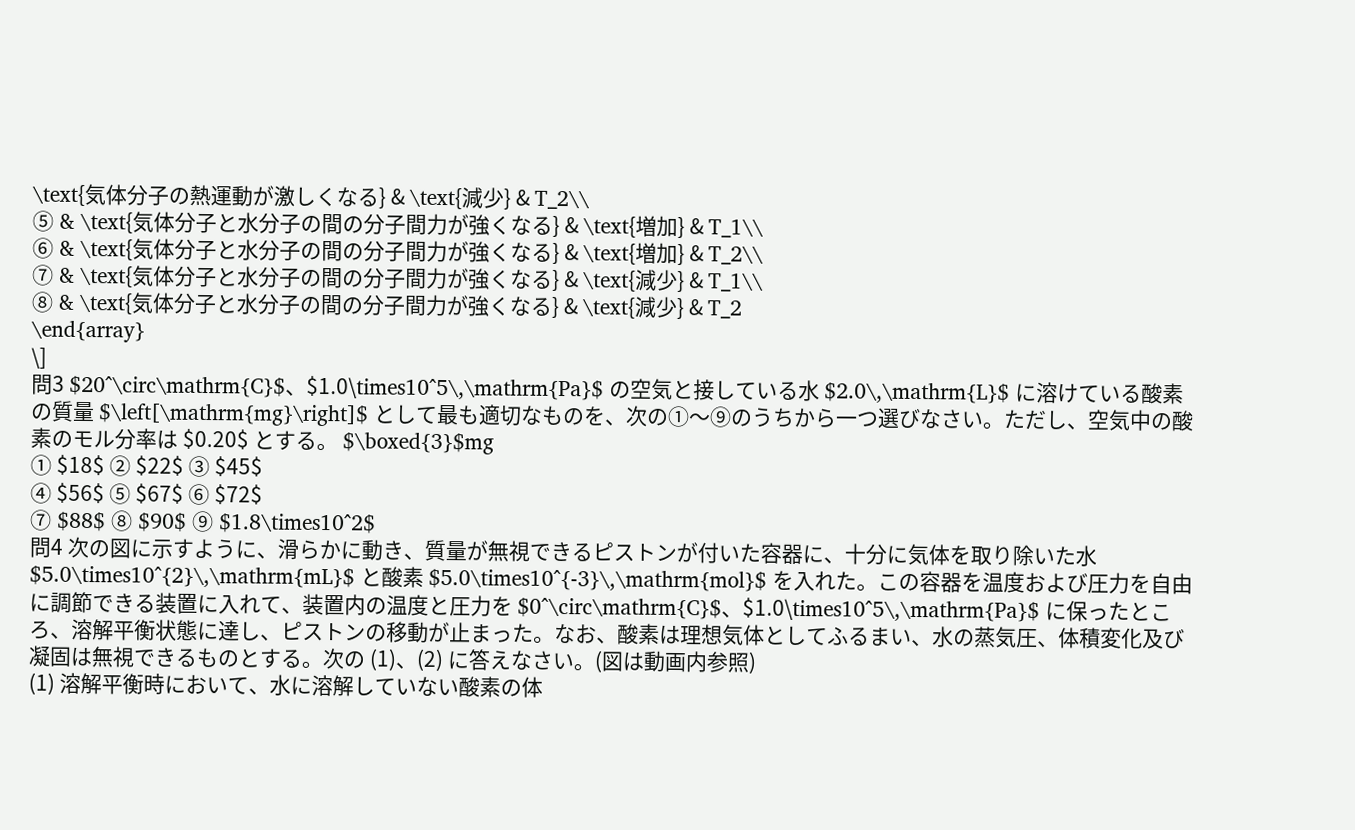\text{気体分子の熱運動が激しくなる} & \text{減少} & T_2\\
⑤ & \text{気体分子と水分子の間の分子間力が強くなる} & \text{増加} & T_1\\
⑥ & \text{気体分子と水分子の間の分子間力が強くなる} & \text{増加} & T_2\\
⑦ & \text{気体分子と水分子の間の分子間力が強くなる} & \text{減少} & T_1\\
⑧ & \text{気体分子と水分子の間の分子間力が強くなる} & \text{減少} & T_2
\end{array}
\]
問3 $20^\circ\mathrm{C}$、$1.0\times10^5\,\mathrm{Pa}$ の空気と接している水 $2.0\,\mathrm{L}$ に溶けている酸素の質量 $\left[\mathrm{mg}\right]$ として最も適切なものを、次の①〜⑨のうちから一つ選びなさい。ただし、空気中の酸素のモル分率は $0.20$ とする。 $\boxed{3}$mg
① $18$ ② $22$ ③ $45$
④ $56$ ⑤ $67$ ⑥ $72$
⑦ $88$ ⑧ $90$ ⑨ $1.8\times10^2$
問4 次の図に示すように、滑らかに動き、質量が無視できるピストンが付いた容器に、十分に気体を取り除いた水 $5.0\times10^{2}\,\mathrm{mL}$ と酸素 $5.0\times10^{-3}\,\mathrm{mol}$ を入れた。この容器を温度および圧力を自由に調節できる装置に入れて、装置内の温度と圧力を $0^\circ\mathrm{C}$、$1.0\times10^5\,\mathrm{Pa}$ に保ったところ、溶解平衡状態に達し、ピストンの移動が止まった。なお、酸素は理想気体としてふるまい、水の蒸気圧、体積変化及び凝固は無視できるものとする。次の (1)、(2) に答えなさい。(図は動画内参照)
(1) 溶解平衡時において、水に溶解していない酸素の体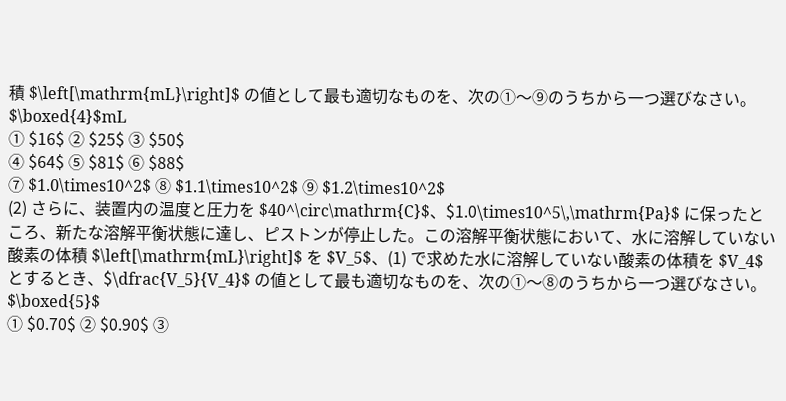積 $\left[\mathrm{mL}\right]$ の値として最も適切なものを、次の①〜⑨のうちから一つ選びなさい。 $\boxed{4}$mL
① $16$ ② $25$ ③ $50$
④ $64$ ⑤ $81$ ⑥ $88$
⑦ $1.0\times10^2$ ⑧ $1.1\times10^2$ ⑨ $1.2\times10^2$
(2) さらに、装置内の温度と圧力を $40^\circ\mathrm{C}$、$1.0\times10^5\,\mathrm{Pa}$ に保ったところ、新たな溶解平衡状態に達し、ピストンが停止した。この溶解平衡状態において、水に溶解していない酸素の体積 $\left[\mathrm{mL}\right]$ を $V_5$、(1) で求めた水に溶解していない酸素の体積を $V_4$ とするとき、$\dfrac{V_5}{V_4}$ の値として最も適切なものを、次の①〜⑧のうちから一つ選びなさい。 $\boxed{5}$
① $0.70$ ② $0.90$ ③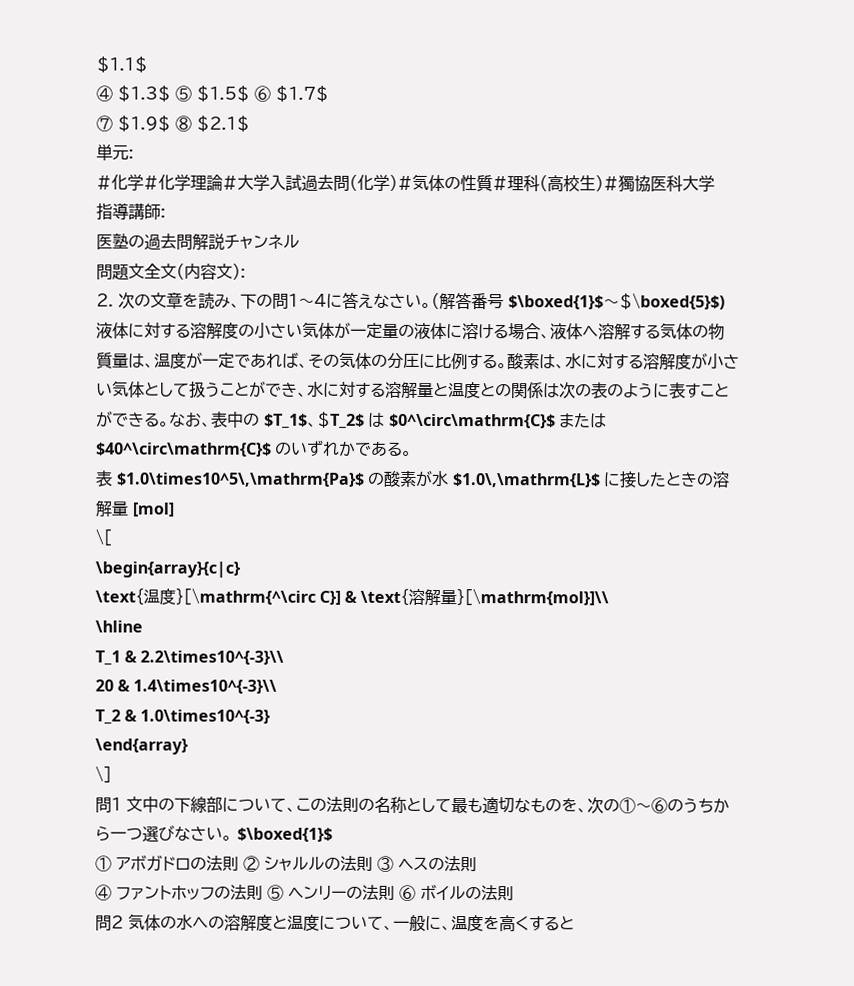$1.1$
④ $1.3$ ⑤ $1.5$ ⑥ $1.7$
⑦ $1.9$ ⑧ $2.1$
単元:
#化学#化学理論#大学入試過去問(化学)#気体の性質#理科(高校生)#獨協医科大学
指導講師:
医塾の過去問解説チャンネル
問題文全文(内容文):
2. 次の文章を読み、下の問1〜4に答えなさい。(解答番号 $\boxed{1}$〜$\boxed{5}$)
液体に対する溶解度の小さい気体が一定量の液体に溶ける場合、液体へ溶解する気体の物質量は、温度が一定であれば、その気体の分圧に比例する。酸素は、水に対する溶解度が小さい気体として扱うことができ、水に対する溶解量と温度との関係は次の表のように表すことができる。なお、表中の $T_1$、$T_2$ は $0^\circ\mathrm{C}$ または $40^\circ\mathrm{C}$ のいずれかである。
表 $1.0\times10^5\,\mathrm{Pa}$ の酸素が水 $1.0\,\mathrm{L}$ に接したときの溶解量 [mol]
\[
\begin{array}{c|c}
\text{温度}[\mathrm{^\circ C}] & \text{溶解量}[\mathrm{mol}]\\
\hline
T_1 & 2.2\times10^{-3}\\
20 & 1.4\times10^{-3}\\
T_2 & 1.0\times10^{-3}
\end{array}
\]
問1 文中の下線部について、この法則の名称として最も適切なものを、次の①〜⑥のうちから一つ選びなさい。 $\boxed{1}$
① アボガドロの法則 ② シャルルの法則 ③ ヘスの法則
④ ファントホッフの法則 ⑤ ヘンリーの法則 ⑥ ボイルの法則
問2 気体の水への溶解度と温度について、一般に、温度を高くすると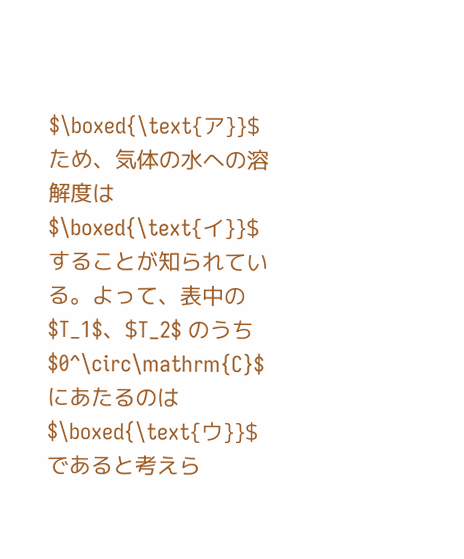$\boxed{\text{ア}}$ ため、気体の水への溶解度は $\boxed{\text{イ}}$することが知られている。よって、表中の $T_1$、$T_2$ のうち $0^\circ\mathrm{C}$ にあたるのは $\boxed{\text{ウ}}$ であると考えら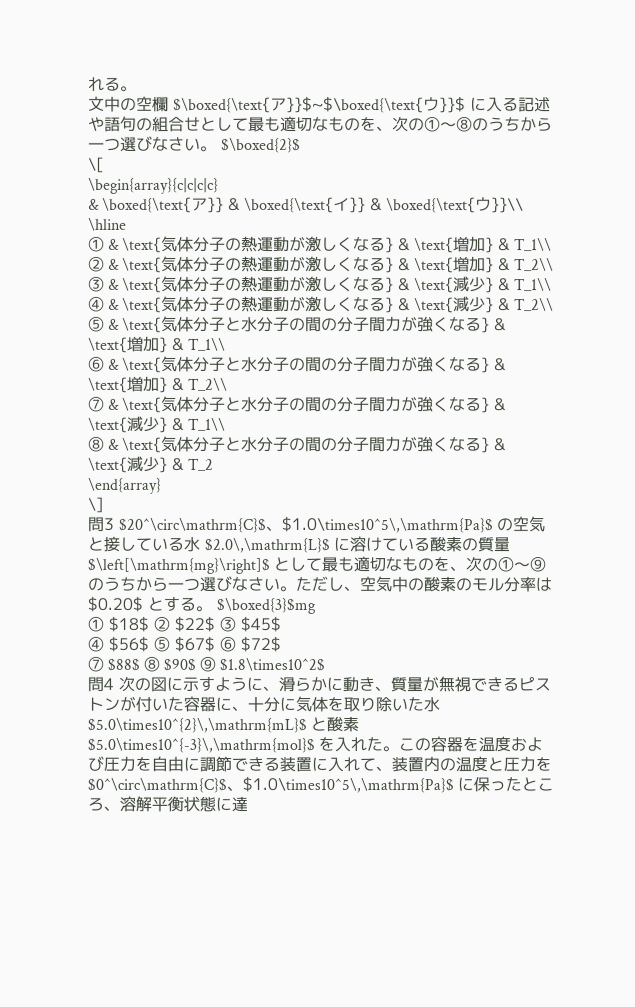れる。
文中の空欄 $\boxed{\text{ア}}$~$\boxed{\text{ウ}}$ に入る記述や語句の組合せとして最も適切なものを、次の①〜⑧のうちから一つ選びなさい。 $\boxed{2}$
\[
\begin{array}{c|c|c|c}
& \boxed{\text{ア}} & \boxed{\text{イ}} & \boxed{\text{ウ}}\\
\hline
① & \text{気体分子の熱運動が激しくなる} & \text{増加} & T_1\\
② & \text{気体分子の熱運動が激しくなる} & \text{増加} & T_2\\
③ & \text{気体分子の熱運動が激しくなる} & \text{減少} & T_1\\
④ & \text{気体分子の熱運動が激しくなる} & \text{減少} & T_2\\
⑤ & \text{気体分子と水分子の間の分子間力が強くなる} & \text{増加} & T_1\\
⑥ & \text{気体分子と水分子の間の分子間力が強くなる} & \text{増加} & T_2\\
⑦ & \text{気体分子と水分子の間の分子間力が強くなる} & \text{減少} & T_1\\
⑧ & \text{気体分子と水分子の間の分子間力が強くなる} & \text{減少} & T_2
\end{array}
\]
問3 $20^\circ\mathrm{C}$、$1.0\times10^5\,\mathrm{Pa}$ の空気と接している水 $2.0\,\mathrm{L}$ に溶けている酸素の質量 $\left[\mathrm{mg}\right]$ として最も適切なものを、次の①〜⑨のうちから一つ選びなさい。ただし、空気中の酸素のモル分率は $0.20$ とする。 $\boxed{3}$mg
① $18$ ② $22$ ③ $45$
④ $56$ ⑤ $67$ ⑥ $72$
⑦ $88$ ⑧ $90$ ⑨ $1.8\times10^2$
問4 次の図に示すように、滑らかに動き、質量が無視できるピストンが付いた容器に、十分に気体を取り除いた水 $5.0\times10^{2}\,\mathrm{mL}$ と酸素 $5.0\times10^{-3}\,\mathrm{mol}$ を入れた。この容器を温度および圧力を自由に調節できる装置に入れて、装置内の温度と圧力を $0^\circ\mathrm{C}$、$1.0\times10^5\,\mathrm{Pa}$ に保ったところ、溶解平衡状態に達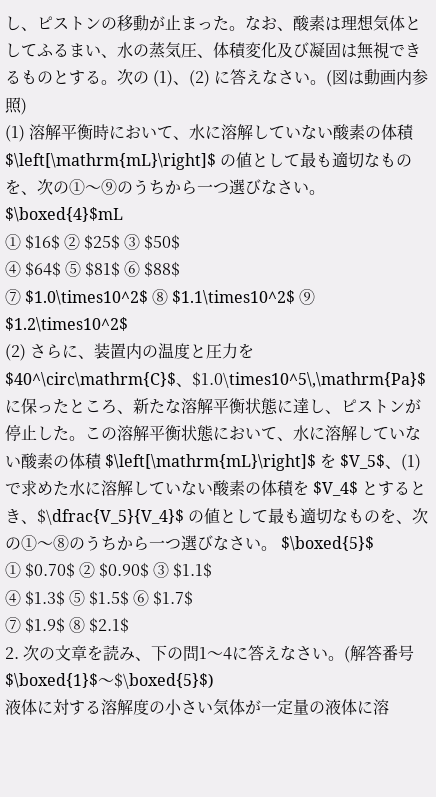し、ピストンの移動が止まった。なお、酸素は理想気体としてふるまい、水の蒸気圧、体積変化及び凝固は無視できるものとする。次の (1)、(2) に答えなさい。(図は動画内参照)
(1) 溶解平衡時において、水に溶解していない酸素の体積 $\left[\mathrm{mL}\right]$ の値として最も適切なものを、次の①〜⑨のうちから一つ選びなさい。 $\boxed{4}$mL
① $16$ ② $25$ ③ $50$
④ $64$ ⑤ $81$ ⑥ $88$
⑦ $1.0\times10^2$ ⑧ $1.1\times10^2$ ⑨ $1.2\times10^2$
(2) さらに、装置内の温度と圧力を $40^\circ\mathrm{C}$、$1.0\times10^5\,\mathrm{Pa}$ に保ったところ、新たな溶解平衡状態に達し、ピストンが停止した。この溶解平衡状態において、水に溶解していない酸素の体積 $\left[\mathrm{mL}\right]$ を $V_5$、(1) で求めた水に溶解していない酸素の体積を $V_4$ とするとき、$\dfrac{V_5}{V_4}$ の値として最も適切なものを、次の①〜⑧のうちから一つ選びなさい。 $\boxed{5}$
① $0.70$ ② $0.90$ ③ $1.1$
④ $1.3$ ⑤ $1.5$ ⑥ $1.7$
⑦ $1.9$ ⑧ $2.1$
2. 次の文章を読み、下の問1〜4に答えなさい。(解答番号 $\boxed{1}$〜$\boxed{5}$)
液体に対する溶解度の小さい気体が一定量の液体に溶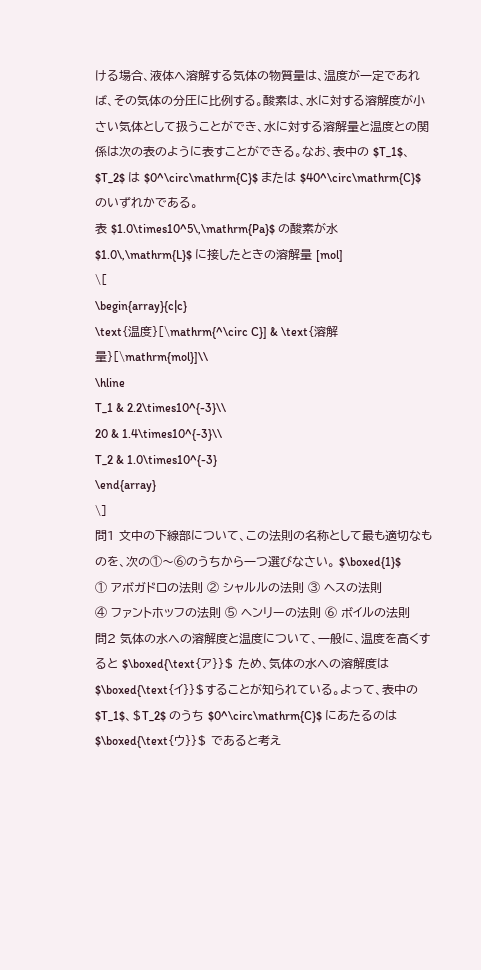ける場合、液体へ溶解する気体の物質量は、温度が一定であれば、その気体の分圧に比例する。酸素は、水に対する溶解度が小さい気体として扱うことができ、水に対する溶解量と温度との関係は次の表のように表すことができる。なお、表中の $T_1$、$T_2$ は $0^\circ\mathrm{C}$ または $40^\circ\mathrm{C}$ のいずれかである。
表 $1.0\times10^5\,\mathrm{Pa}$ の酸素が水 $1.0\,\mathrm{L}$ に接したときの溶解量 [mol]
\[
\begin{array}{c|c}
\text{温度}[\mathrm{^\circ C}] & \text{溶解量}[\mathrm{mol}]\\
\hline
T_1 & 2.2\times10^{-3}\\
20 & 1.4\times10^{-3}\\
T_2 & 1.0\times10^{-3}
\end{array}
\]
問1 文中の下線部について、この法則の名称として最も適切なものを、次の①〜⑥のうちから一つ選びなさい。 $\boxed{1}$
① アボガドロの法則 ② シャルルの法則 ③ ヘスの法則
④ ファントホッフの法則 ⑤ ヘンリーの法則 ⑥ ボイルの法則
問2 気体の水への溶解度と温度について、一般に、温度を高くすると $\boxed{\text{ア}}$ ため、気体の水への溶解度は $\boxed{\text{イ}}$することが知られている。よって、表中の $T_1$、$T_2$ のうち $0^\circ\mathrm{C}$ にあたるのは $\boxed{\text{ウ}}$ であると考え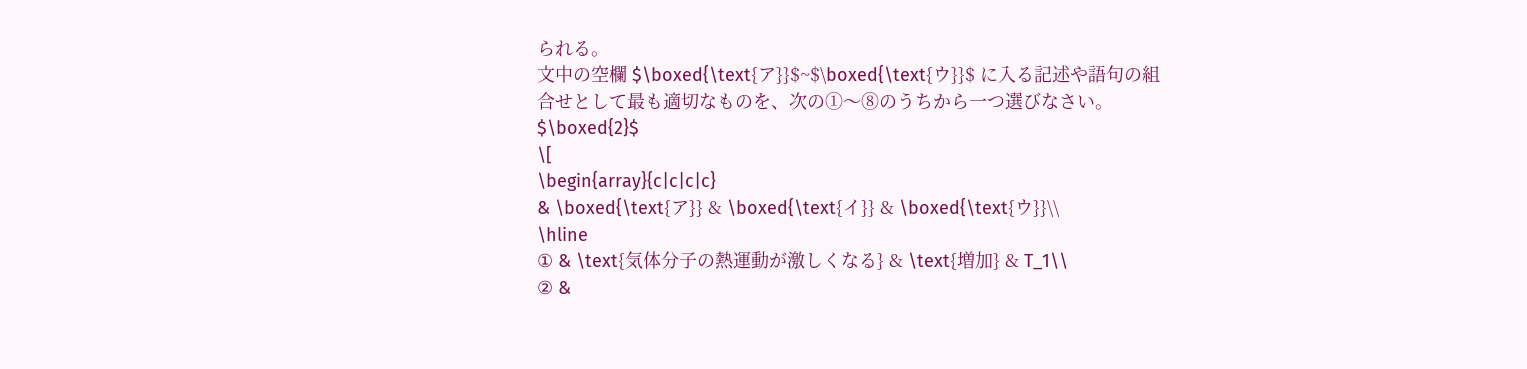られる。
文中の空欄 $\boxed{\text{ア}}$~$\boxed{\text{ウ}}$ に入る記述や語句の組合せとして最も適切なものを、次の①〜⑧のうちから一つ選びなさい。 $\boxed{2}$
\[
\begin{array}{c|c|c|c}
& \boxed{\text{ア}} & \boxed{\text{イ}} & \boxed{\text{ウ}}\\
\hline
① & \text{気体分子の熱運動が激しくなる} & \text{増加} & T_1\\
② &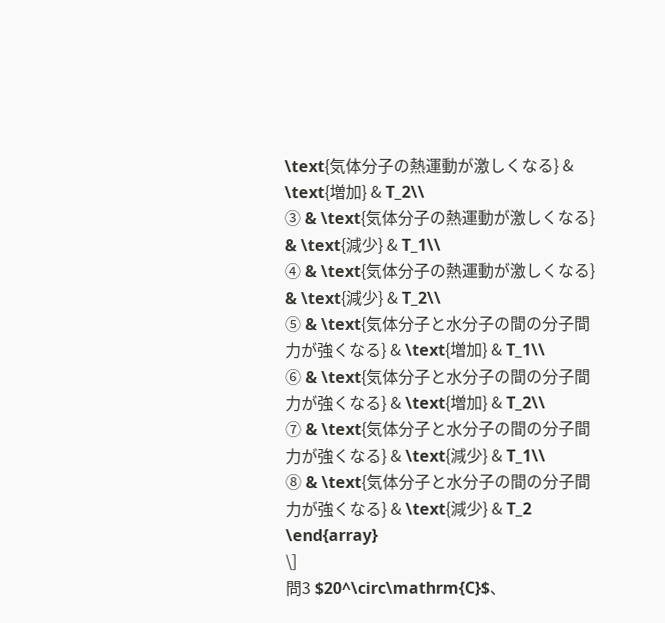\text{気体分子の熱運動が激しくなる} & \text{増加} & T_2\\
③ & \text{気体分子の熱運動が激しくなる} & \text{減少} & T_1\\
④ & \text{気体分子の熱運動が激しくなる} & \text{減少} & T_2\\
⑤ & \text{気体分子と水分子の間の分子間力が強くなる} & \text{増加} & T_1\\
⑥ & \text{気体分子と水分子の間の分子間力が強くなる} & \text{増加} & T_2\\
⑦ & \text{気体分子と水分子の間の分子間力が強くなる} & \text{減少} & T_1\\
⑧ & \text{気体分子と水分子の間の分子間力が強くなる} & \text{減少} & T_2
\end{array}
\]
問3 $20^\circ\mathrm{C}$、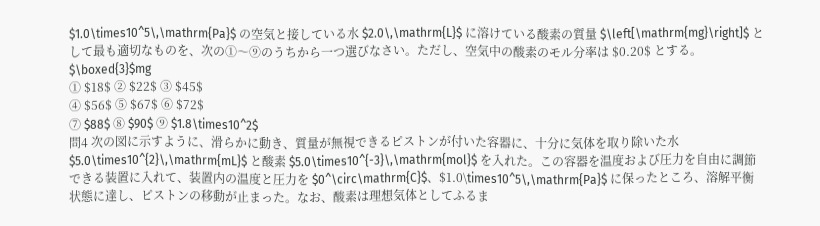$1.0\times10^5\,\mathrm{Pa}$ の空気と接している水 $2.0\,\mathrm{L}$ に溶けている酸素の質量 $\left[\mathrm{mg}\right]$ として最も適切なものを、次の①〜⑨のうちから一つ選びなさい。ただし、空気中の酸素のモル分率は $0.20$ とする。 $\boxed{3}$mg
① $18$ ② $22$ ③ $45$
④ $56$ ⑤ $67$ ⑥ $72$
⑦ $88$ ⑧ $90$ ⑨ $1.8\times10^2$
問4 次の図に示すように、滑らかに動き、質量が無視できるピストンが付いた容器に、十分に気体を取り除いた水 $5.0\times10^{2}\,\mathrm{mL}$ と酸素 $5.0\times10^{-3}\,\mathrm{mol}$ を入れた。この容器を温度および圧力を自由に調節できる装置に入れて、装置内の温度と圧力を $0^\circ\mathrm{C}$、$1.0\times10^5\,\mathrm{Pa}$ に保ったところ、溶解平衡状態に達し、ピストンの移動が止まった。なお、酸素は理想気体としてふるま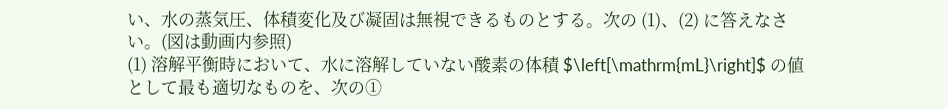い、水の蒸気圧、体積変化及び凝固は無視できるものとする。次の (1)、(2) に答えなさい。(図は動画内参照)
(1) 溶解平衡時において、水に溶解していない酸素の体積 $\left[\mathrm{mL}\right]$ の値として最も適切なものを、次の①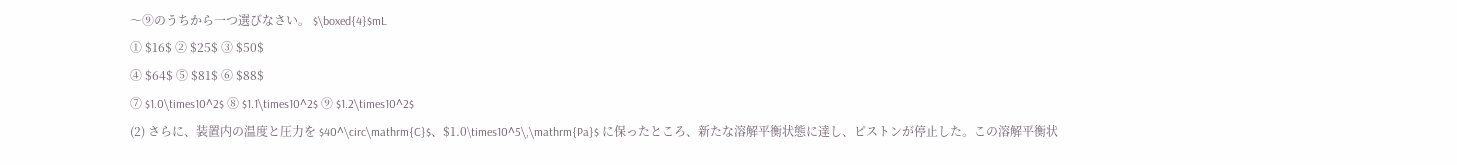〜⑨のうちから一つ選びなさい。 $\boxed{4}$mL
① $16$ ② $25$ ③ $50$
④ $64$ ⑤ $81$ ⑥ $88$
⑦ $1.0\times10^2$ ⑧ $1.1\times10^2$ ⑨ $1.2\times10^2$
(2) さらに、装置内の温度と圧力を $40^\circ\mathrm{C}$、$1.0\times10^5\,\mathrm{Pa}$ に保ったところ、新たな溶解平衡状態に達し、ピストンが停止した。この溶解平衡状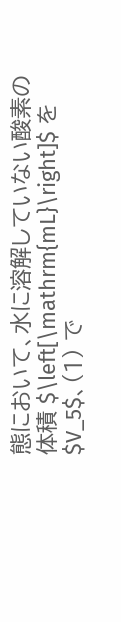態において、水に溶解していない酸素の体積 $\left[\mathrm{mL}\right]$ を $V_5$、(1) で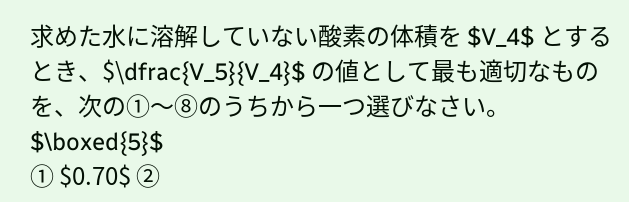求めた水に溶解していない酸素の体積を $V_4$ とするとき、$\dfrac{V_5}{V_4}$ の値として最も適切なものを、次の①〜⑧のうちから一つ選びなさい。 $\boxed{5}$
① $0.70$ ②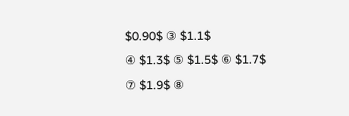$0.90$ ③ $1.1$
④ $1.3$ ⑤ $1.5$ ⑥ $1.7$
⑦ $1.9$ ⑧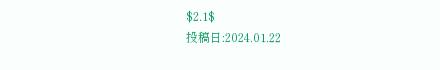$2.1$
投稿日:2024.01.22